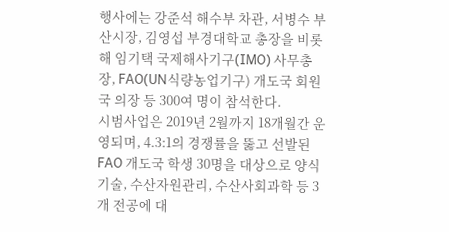행사에는 강준석 해수부 차관, 서병수 부산시장, 김영섭 부경대학교 총장을 비롯해 임기택 국제해사기구(IMO) 사무총장, FAO(UN식량농업기구) 개도국 회원국 의장 등 300여 명이 참석한다.
시범사업은 2019년 2월까지 18개월간 운영되며, 4.3:1의 경쟁률을 뚫고 선발된 FAO 개도국 학생 30명을 대상으로 양식기술, 수산자원관리, 수산사회과학 등 3개 전공에 대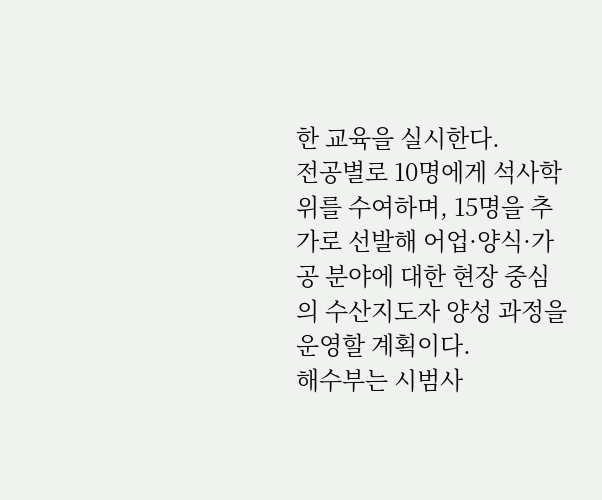한 교육을 실시한다.
전공별로 10명에게 석사학위를 수여하며, 15명을 추가로 선발해 어업·양식·가공 분야에 대한 현장 중심의 수산지도자 양성 과정을 운영할 계획이다.
해수부는 시범사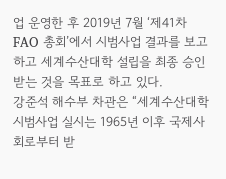업 운영한 후 2019년 7월 ‘제41차 FAO 총회’에서 시범사업 결과를 보고하고 세계수산대학 설립을 최종 승인받는 것을 목표로 하고 있다.
강준석 해수부 차관은 “세계수산대학 시범사업 실시는 1965년 이후 국제사회로부터 받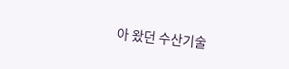아 왔던 수산기술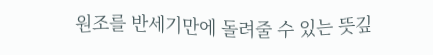원조를 반세기만에 돌려줄 수 있는 뜻깊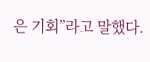은 기회”라고 말했다.